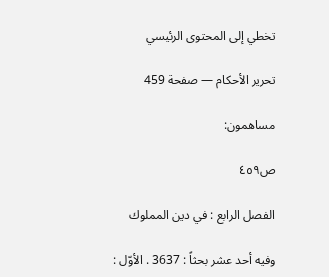تخطي إلى المحتوى الرئيسي

تحرير الأحكام — صفحة 459

مساهمون:

ص٤٥٩

الفصل الرابع : في دين المملوك

وفيه أحد عشر بحثاً : 3637 . الأوّل :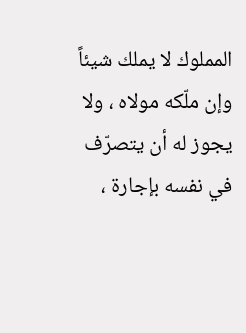المملوك لا يملك شيئاً وإن ملّكه مولاه ، ولا يجوز له أن يتصرّف في نفسه بإجارة ،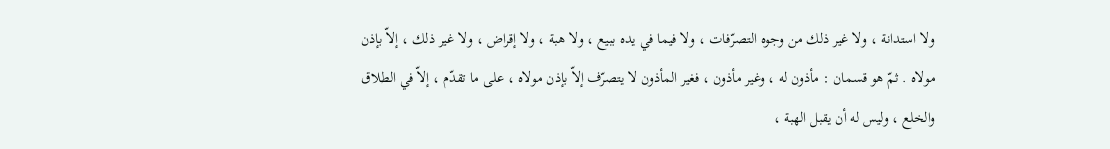ولا استدانة ، ولا غير ذلك من وجوه التصرّفات ، ولا فيما في يده ببيع ، ولا هبة ، ولا إقراض ، ولا غير ذلك ، إلاّ بإذن مولاه . ثمّ هو قسمان : مأذون له ، وغير مأذون ، فغير المأذون لا يتصرّف إلاّ بإذن مولاه ، على ما تقدّم ، إلاّ في الطلاق والخلع ، وليس له أن يقبل الهبة ،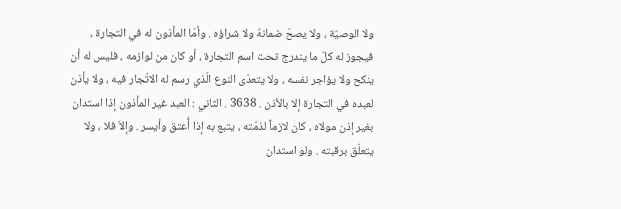ولا الوصيّة ، ولا يصحّ ضمانهُ ولا شراؤه . وأمّا المأذون له في التجارة ، فيجوز له كلّ ما يندرج تحت اسم التجارة ، أو كان من لوازمه ، فليس له أن ينكح ولا يؤاجر نفسه ، ولا يتعدّى النوع الّذي رسم له الاتّجار فيه ، ولا يأذن لعبده في التجارة إلا بالأذن . 3638 . الثاني : العبد غير المأذون إذا استدان بغير إذن مولاه ، كان لازماً لذمّته ، يتبع به إذا أُعتق وأيسر . وإلاّ فلا ، ولا يتعلّق برقبته . ولو استدان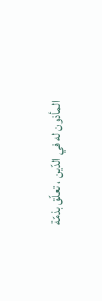المأذون له في الدّين ، تعلّق بذمّة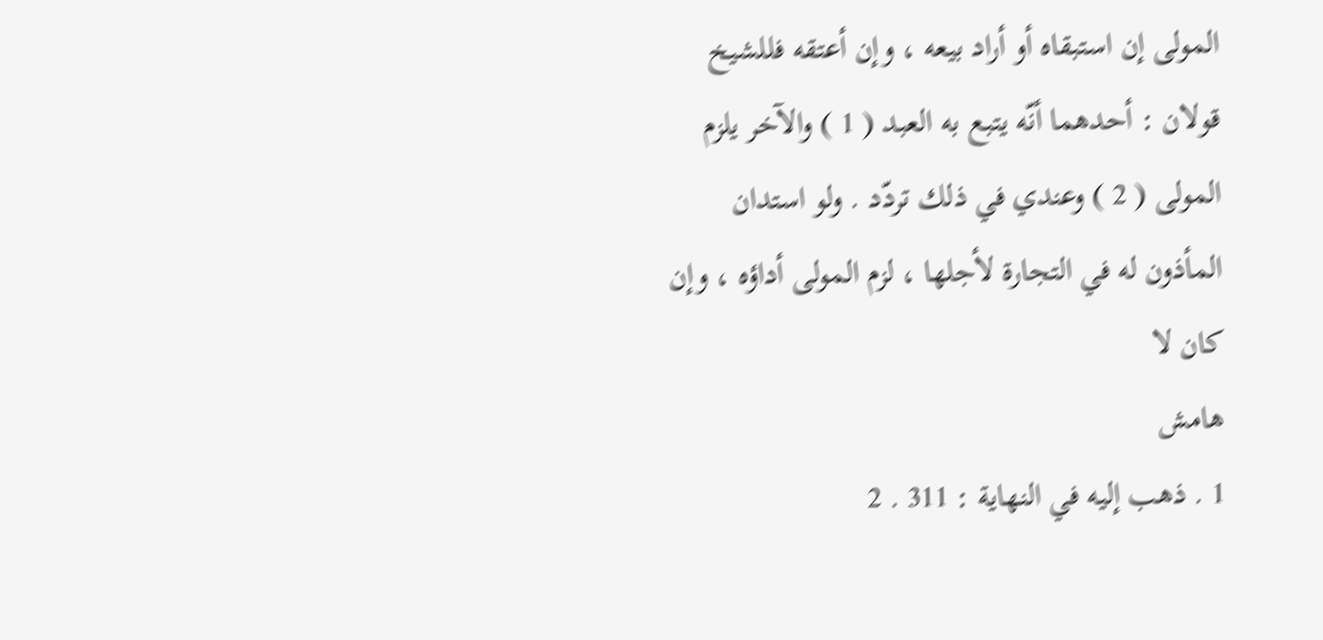المولى إن استبقاه أو أراد بيعه ، وإن أعتقه فللشيخ قولان : أحدهما أنّه يتبع به العبد ( 1 ) والآخر يلزم المولى ( 2 ) وعندي في ذلك تردّد . ولو استدان المأذون له في التجارة لأجلها ، لزم المولى أداؤه ، وإن كان لا
هامش
1 . ذهب إليه في النهاية : 311 . 2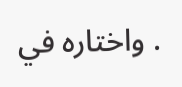. واختاره في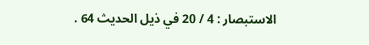الاستبصار : 4 / 20 في ذيل الحديث 64 .